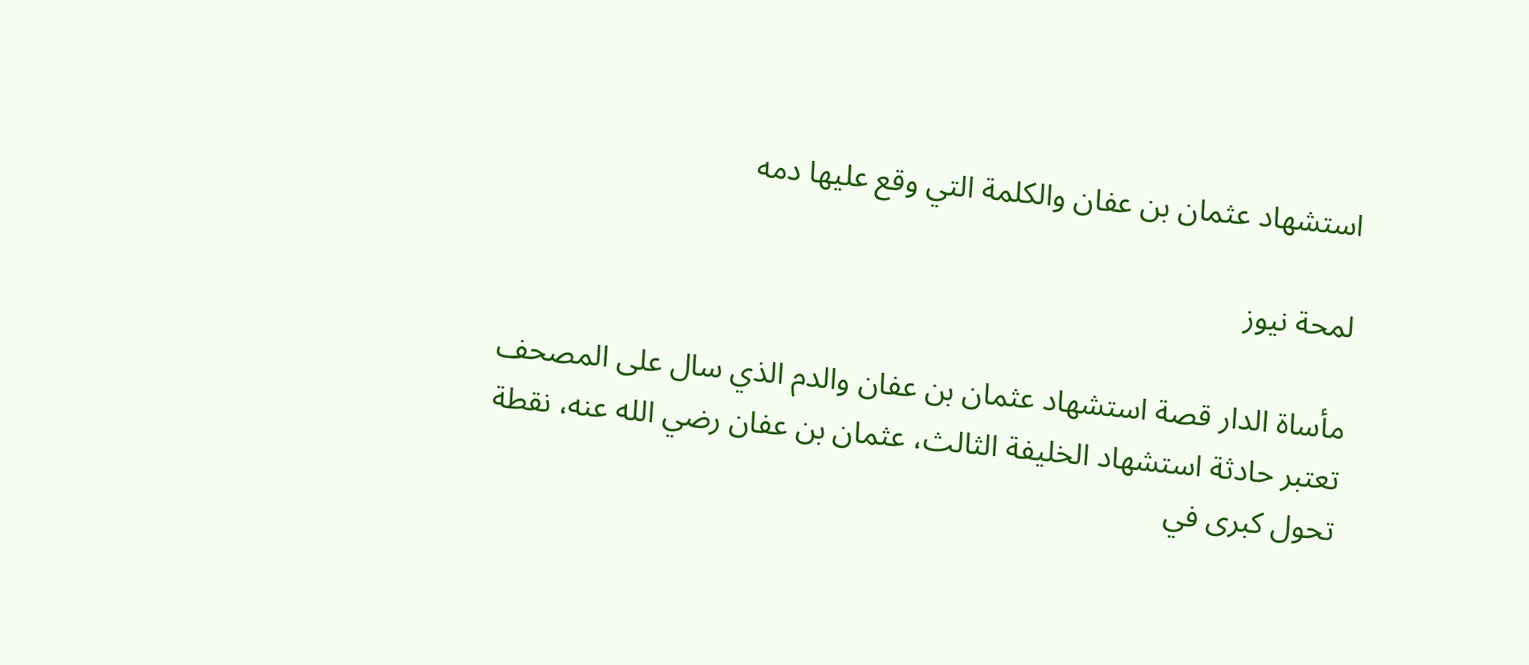استشهاد عثمان بن عفان والكلمة التي وقع عليها دمه

لمحة نيوز

مأساة الدار قصة استشهاد عثمان بن عفان والدم الذي سال على المصحف
تعتبر حادثة استشهاد الخليفة الثالث، عثمان بن عفان رضي الله عنه، نقطة تحول كبرى في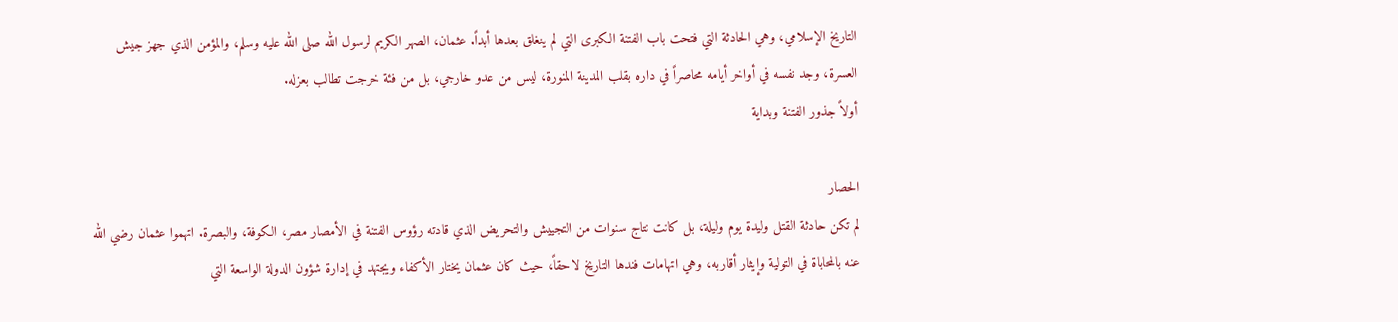التاريخ الإسلامي، وهي الحادثة التي فتحت باب الفتنة الكبرى التي لم ينغلق بعدها أبداً. عثمان، الصهر الكريم لرسول الله صلى الله عليه وسلم، والمؤمن الذي جهز جيش العسرة، وجد نفسه في أواخر أيامه محاصراً في داره بقلب المدينة المنورة، ليس من عدو خارجي، بل من فئة خرجت تطالب بعزله.
أولاً جذور الفتنة وبداية

الحصار
لم تكن حادثة القتل وليدة يوم وليلة، بل كانت نتاج سنوات من التجييش والتحريض الذي قادته رؤوس الفتنة في الأمصار مصر، الكوفة، والبصرة. اتهموا عثمان رضي الله عنه بالمحاباة في التولية وإيثار أقاربه، وهي اتهامات فندها التاريخ لاحقاً، حيث كان عثمان يختار الأكفاء ويجتهد في إدارة شؤون الدولة الواسعة التي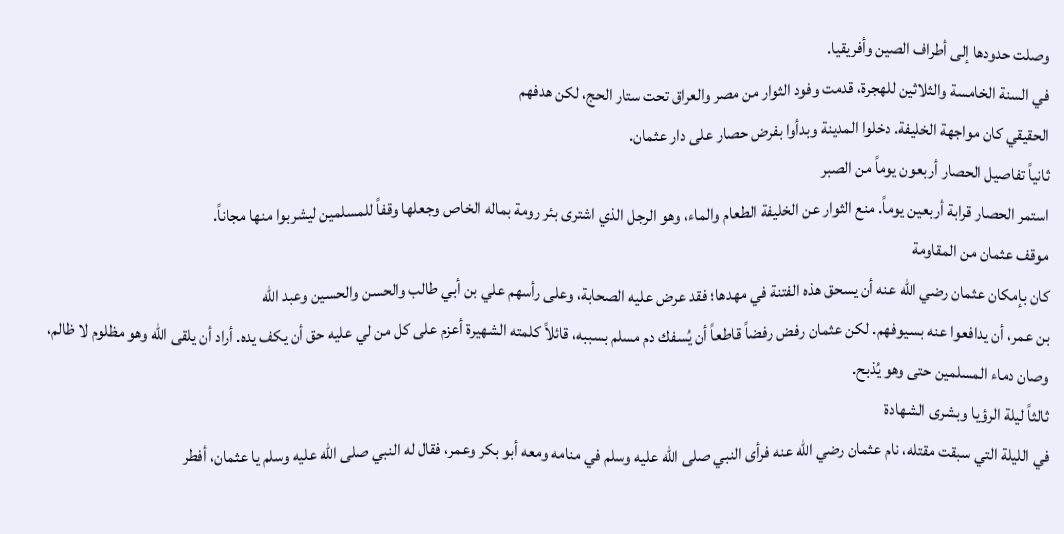وصلت حدودها إلى أطراف الصين وأفريقيا.
في السنة الخامسة والثلاثين للهجرة، قدمت وفود الثوار من مصر والعراق تحت ستار الحج، لكن هدفهم
الحقيقي كان مواجهة الخليفة. دخلوا المدينة وبدأوا بفرض حصار على دار عثمان.
ثانياً تفاصيل الحصار أربعون يوماً من الصبر
استمر الحصار قرابة أربعين يوماً. منع الثوار عن الخليفة الطعام والماء، وهو الرجل الذي اشترى بئر رومة بماله الخاص وجعلها وقفاً للمسلمين ليشربوا منها مجاناً.
موقف عثمان من المقاومة
كان بإمكان عثمان رضي الله عنه أن يسحق هذه الفتنة في مهدها؛ فقد عرض عليه الصحابة، وعلى رأسهم علي بن أبي طالب والحسن والحسين وعبد الله
بن عمر، أن يدافعوا عنه بسيوفهم. لكن عثمان رفض رفضاً قاطعاً أن يُسفك دم مسلم بسببه، قائلاً كلمته الشهيرة أعزم على كل من لي عليه حق أن يكف يده. أراد أن يلقى الله وهو مظلوم لا ظالم، وصان دماء المسلمين حتى وهو يُذبح.
ثالثاً ليلة الرؤيا وبشرى الشهادة
في الليلة التي سبقت مقتله، نام عثمان رضي الله عنه فرأى النبي صلى الله عليه وسلم في منامه ومعه أبو بكر وعمر، فقال له النبي صلى الله عليه وسلم يا عثمان، أفطر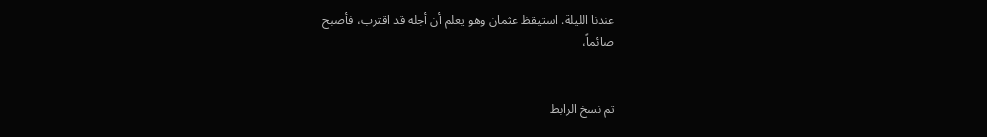عندنا الليلة. استيقظ عثمان وهو يعلم أن أجله قد اقترب، فأصبح
صائماً،


تم نسخ الرابط